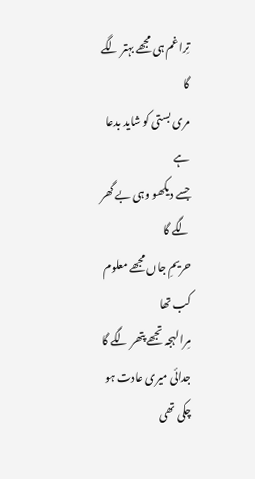تِرا غم ہی مجھے بہتر لگے گا
مری بستی کو شاید بدعا ہے
جسے دیکھو وہی بے گھر لگے گا
حریمِ جاں مجھے معلوم کب تھا
مِرا لہجہ تجھے پتھر لگے گا
جدائی میری عادت ہو چکی تھی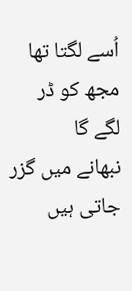اُسے لگتا تھا مجھ کو ڈر لگے گا
نبھانے میں گزر جاتی ہیں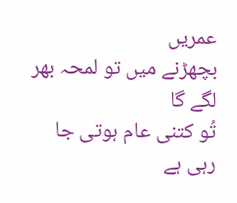عمریں
بچھڑنے میں تو لمحہ بھر لگے گا
تُو کتنی عام ہوتی جا رہی ہے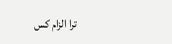ترا الزام کس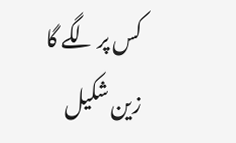کس پر لگے گا
زین شکیل